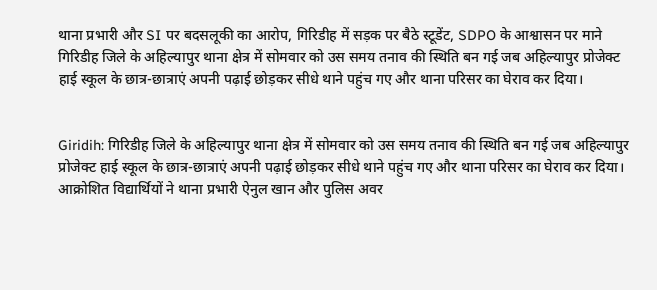थाना प्रभारी और SI पर बदसलूकी का आरोप, गिरिडीह में सड़क पर बैठे स्टूडेंट, SDPO के आश्वासन पर माने
गिरिडीह जिले के अहिल्यापुर थाना क्षेत्र में सोमवार को उस समय तनाव की स्थिति बन गई जब अहिल्यापुर प्रोजेक्ट हाई स्कूल के छात्र-छात्राएं अपनी पढ़ाई छोड़कर सीधे थाने पहुंच गए और थाना परिसर का घेराव कर दिया।


Giridih: गिरिडीह जिले के अहिल्यापुर थाना क्षेत्र में सोमवार को उस समय तनाव की स्थिति बन गई जब अहिल्यापुर प्रोजेक्ट हाई स्कूल के छात्र-छात्राएं अपनी पढ़ाई छोड़कर सीधे थाने पहुंच गए और थाना परिसर का घेराव कर दिया। आक्रोशित विद्यार्थियों ने थाना प्रभारी ऐनुल खान और पुलिस अवर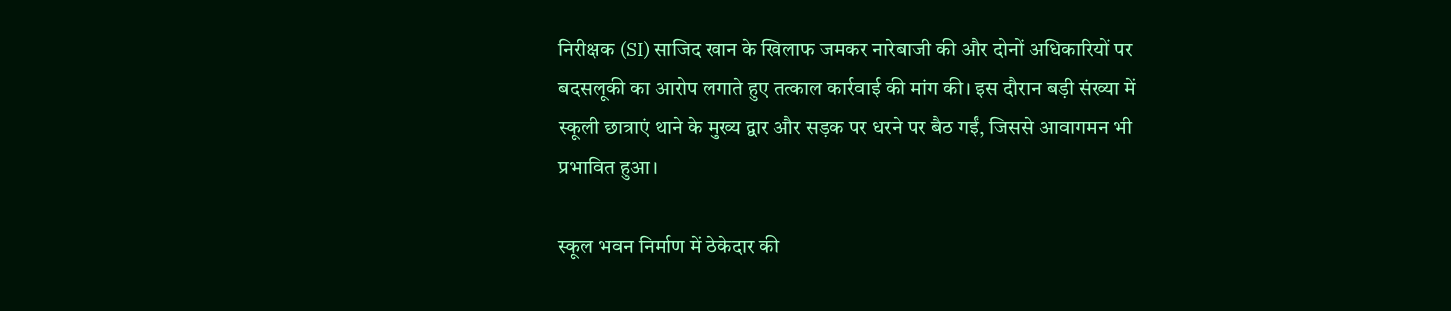निरीक्षक (SI) साजिद खान के खिलाफ जमकर नारेबाजी की और दोनों अधिकारियों पर बदसलूकी का आरोप लगाते हुए तत्काल कार्रवाई की मांग की। इस दौरान बड़ी संख्या में स्कूली छात्राएं थाने के मुख्य द्वार और सड़क पर धरने पर बैठ गईं, जिससे आवागमन भी प्रभावित हुआ।

स्कूल भवन निर्माण में ठेकेदार की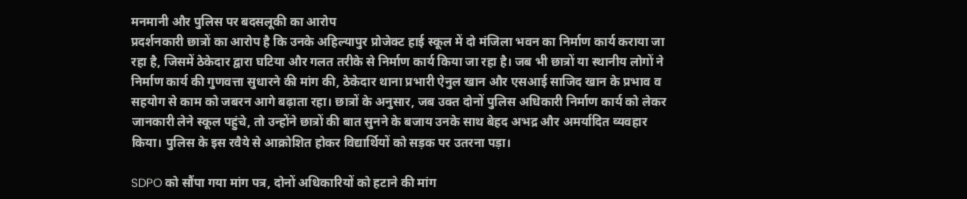मनमानी और पुलिस पर बदसलूकी का आरोप
प्रदर्शनकारी छात्रों का आरोप है कि उनके अहिल्यापुर प्रोजेक्ट हाई स्कूल में दो मंजिला भवन का निर्माण कार्य कराया जा रहा है, जिसमें ठेकेदार द्वारा घटिया और गलत तरीके से निर्माण कार्य किया जा रहा है। जब भी छात्रों या स्थानीय लोगों ने निर्माण कार्य की गुणवत्ता सुधारने की मांग की, ठेकेदार थाना प्रभारी ऐनुल खान और एसआई साजिद खान के प्रभाव व सहयोग से काम को जबरन आगे बढ़ाता रहा। छात्रों के अनुसार, जब उक्त दोनों पुलिस अधिकारी निर्माण कार्य को लेकर जानकारी लेने स्कूल पहुंचे, तो उन्होंने छात्रों की बात सुनने के बजाय उनके साथ बेहद अभद्र और अमर्यादित व्यवहार किया। पुलिस के इस रवैये से आक्रोशित होकर विद्यार्थियों को सड़क पर उतरना पड़ा।

SDPO को सौंपा गया मांग पत्र, दोनों अधिकारियों को हटाने की मांग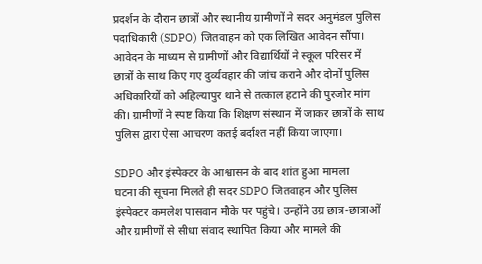प्रदर्शन के दौरान छात्रों और स्थानीय ग्रामीणों ने सदर अनुमंडल पुलिस पदाधिकारी (SDPO) जितवाहन को एक लिखित आवेदन सौंपा। आवेदन के माध्यम से ग्रामीणों और विद्यार्थियों ने स्कूल परिसर में छात्रों के साथ किए गए दुर्व्यवहार की जांच कराने और दोनों पुलिस अधिकारियों को अहिल्यापुर थाने से तत्काल हटाने की पुरजोर मांग की। ग्रामीणों ने स्पष्ट किया कि शिक्षण संस्थान में जाकर छात्रों के साथ पुलिस द्वारा ऐसा आचरण कतई बर्दाश्त नहीं किया जाएगा।

SDPO और इंस्पेक्टर के आश्वासन के बाद शांत हुआ मामला
घटना की सूचना मिलते ही सदर SDPO जितवाहन और पुलिस इंस्पेक्टर कमलेश पासवान मौके पर पहुंचे। उन्होंने उग्र छात्र-छात्राओं और ग्रामीणों से सीधा संवाद स्थापित किया और मामले की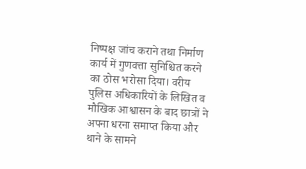निष्पक्ष जांच कराने तथा निर्माण कार्य में गुणवत्ता सुनिश्चित करने का ठोस भरोसा दिया। वरीय पुलिस अधिकारियों के लिखित व मौखिक आश्वासन के बाद छात्रों ने अपना धरना समाप्त किया और थाने के सामने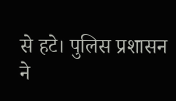से हटे। पुलिस प्रशासन ने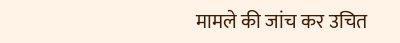मामले की जांच कर उचित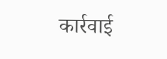कार्रवाई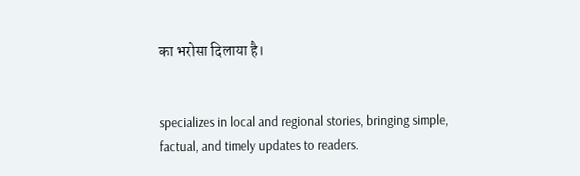का भरोसा दिलाया है।


specializes in local and regional stories, bringing simple, factual, and timely updates to readers.